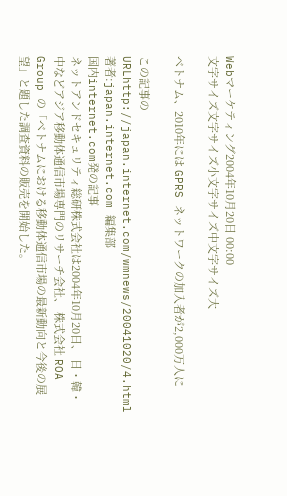Webマーケティング2004年10月20日 00:00
文字サイズ文字サイズ小文字サイズ中文字サイズ大

ベトナム、2010年には GPRS ネットワークの加入者が2,000万人に

この記事のURLhttp://japan.internet.com/wmnews/20041020/4.html
著者:japan.internet.com 編集部
国内internet.com発の記事
ネットアンドセキュリティ総研株式会社は2004年10月20日、 日・韓・中などアジア移動体通信市場専門のリサーチ会社、 株式会社 ROA Group の「ベトナムにおける移動体通信市場の最新動向と今後の展望」と題した調査資料の販売を開始した。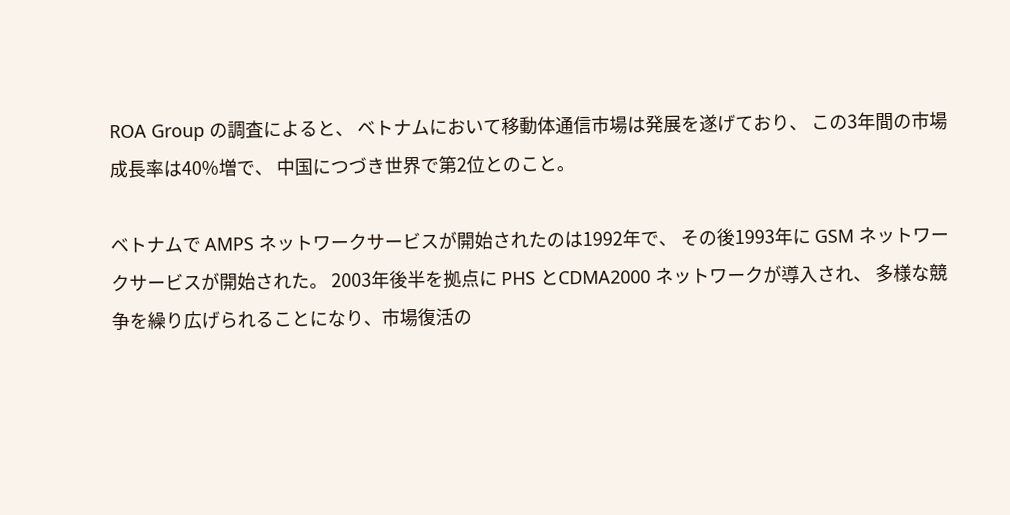ROA Group の調査によると、 ベトナムにおいて移動体通信市場は発展を遂げており、 この3年間の市場成長率は40%増で、 中国につづき世界で第2位とのこと。

ベトナムで AMPS ネットワークサービスが開始されたのは1992年で、 その後1993年に GSM ネットワークサービスが開始された。 2003年後半を拠点に PHS とCDMA2000 ネットワークが導入され、 多様な競争を繰り広げられることになり、市場復活の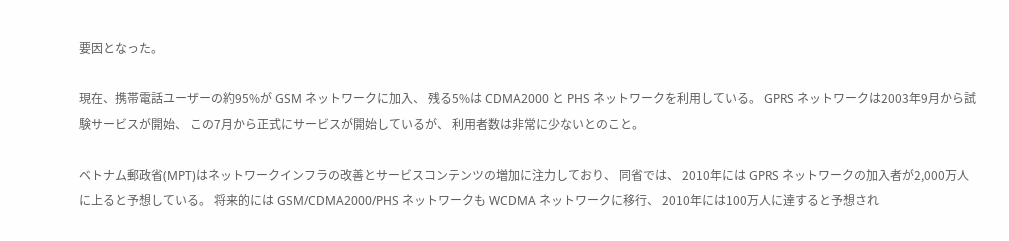要因となった。

現在、携帯電話ユーザーの約95%が GSM ネットワークに加入、 残る5%は CDMA2000 と PHS ネットワークを利用している。 GPRS ネットワークは2003年9月から試験サービスが開始、 この7月から正式にサービスが開始しているが、 利用者数は非常に少ないとのこと。

ベトナム郵政省(MPT)はネットワークインフラの改善とサービスコンテンツの増加に注力しており、 同省では、 2010年には GPRS ネットワークの加入者が2,000万人に上ると予想している。 将来的には GSM/CDMA2000/PHS ネットワークも WCDMA ネットワークに移行、 2010年には100万人に達すると予想され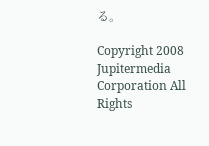る。

Copyright 2008 Jupitermedia Corporation All Rights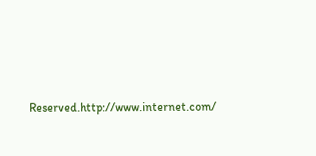Reserved.http://www.internet.com/